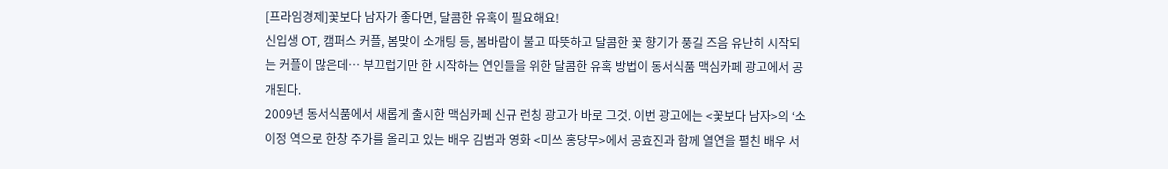[프라임경제]꽃보다 남자가 좋다면, 달콤한 유혹이 필요해요!
신입생 OT, 캠퍼스 커플, 봄맞이 소개팅 등, 봄바람이 불고 따뜻하고 달콤한 꽃 향기가 풍길 즈음 유난히 시작되는 커플이 많은데… 부끄럽기만 한 시작하는 연인들을 위한 달콤한 유혹 방법이 동서식품 맥심카페 광고에서 공개된다.
2009년 동서식품에서 새롭게 출시한 맥심카페 신규 런칭 광고가 바로 그것. 이번 광고에는 <꽃보다 남자>의 ‘소이정 역으로 한창 주가를 올리고 있는 배우 김범과 영화 <미쓰 홍당무>에서 공효진과 함께 열연을 펼친 배우 서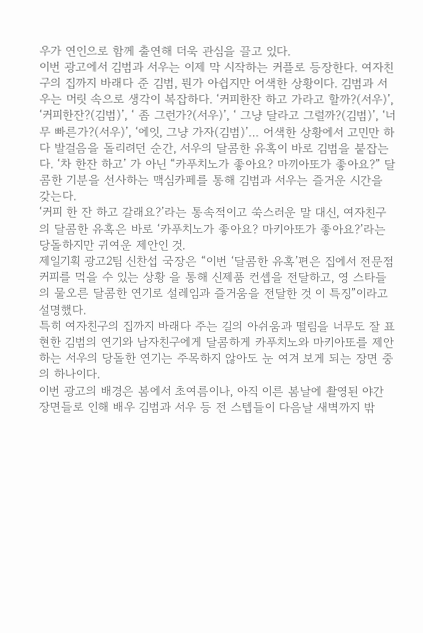우가 연인으로 함께 출연해 더욱 관심을 끌고 있다.
이번 광고에서 김범과 서우는 이제 막 시작하는 커플로 등장한다. 여자친구의 집까지 바래다 준 김범, 뭔가 아쉽지만 어색한 상황이다. 김범과 서우는 머릿 속으로 생각이 복잡하다. ‘커피한잔 하고 가라고 할까?(서우)’, ‘커피한잔?(김범)’, ‘ 좀 그런가?(서우)’, ‘ 그냥 달라고 그럴까?(김범)’, ‘너무 빠른가?(서우)’, ‘에잇, 그냥 가자(김범)’… 어색한 상황에서 고민만 하다 발걸음을 돌리려던 순간, 서우의 달콤한 유혹이 바로 김범을 붙잡는다. ‘차 한잔 하고’ 가 아닌 “카푸치노가 좋아요? 마끼아또가 좋아요?” 달콤한 기분을 선사하는 맥심카페를 통해 김범과 서우는 즐거운 시간을 갖는다.
‘커피 한 잔 하고 갈래요?’라는 통속적이고 쑥스러운 말 대신, 여자친구의 달콤한 유혹은 바로 ‘카푸치노가 좋아요? 마키아또가 좋아요?’라는 당돌하지만 귀여운 제안인 것.
제일기획 광고2팀 신찬섭 국장은 “이번 ‘달콤한 유혹’편은 집에서 전문점 커피를 먹을 수 있는 상황 을 통해 신제품 컨셉을 전달하고, 영 스타들의 물오른 달콤한 연기로 설레임과 즐거움을 전달한 것 이 특징”이라고 설명했다.
특히 여자친구의 집까지 바래다 주는 길의 아쉬움과 떨림을 너무도 잘 표현한 김범의 연기와 남자친구에게 달콤하게 카푸치노와 마키아또를 제안하는 서우의 당돌한 연기는 주목하지 않아도 눈 여겨 보게 되는 장면 중의 하나이다.
이번 광고의 배경은 봄에서 초여름이나, 아직 이른 봄날에 촬영된 야간 장면들로 인해 배우 김범과 서우 등 전 스텝들이 다음날 새벽까지 밖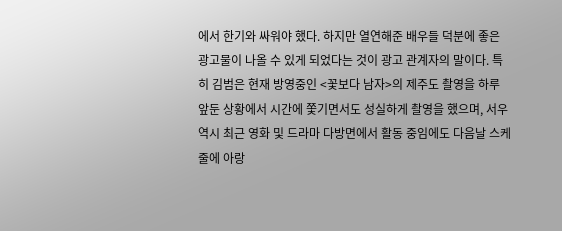에서 한기와 싸워야 했다. 하지만 열연해준 배우들 덕분에 좋은 광고물이 나올 수 있게 되었다는 것이 광고 관계자의 말이다. 특히 김범은 현재 방영중인 <꽃보다 남자>의 제주도 촬영을 하루 앞둔 상황에서 시간에 쫓기면서도 성실하게 촬영을 했으며, 서우 역시 최근 영화 및 드라마 다방면에서 활동 중임에도 다음날 스케줄에 아랑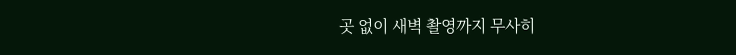곳 없이 새벽 촬영까지 무사히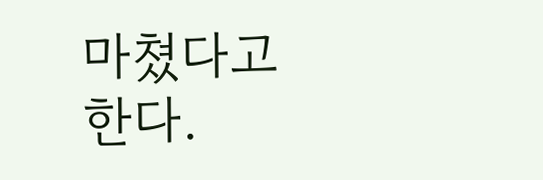마쳤다고 한다.